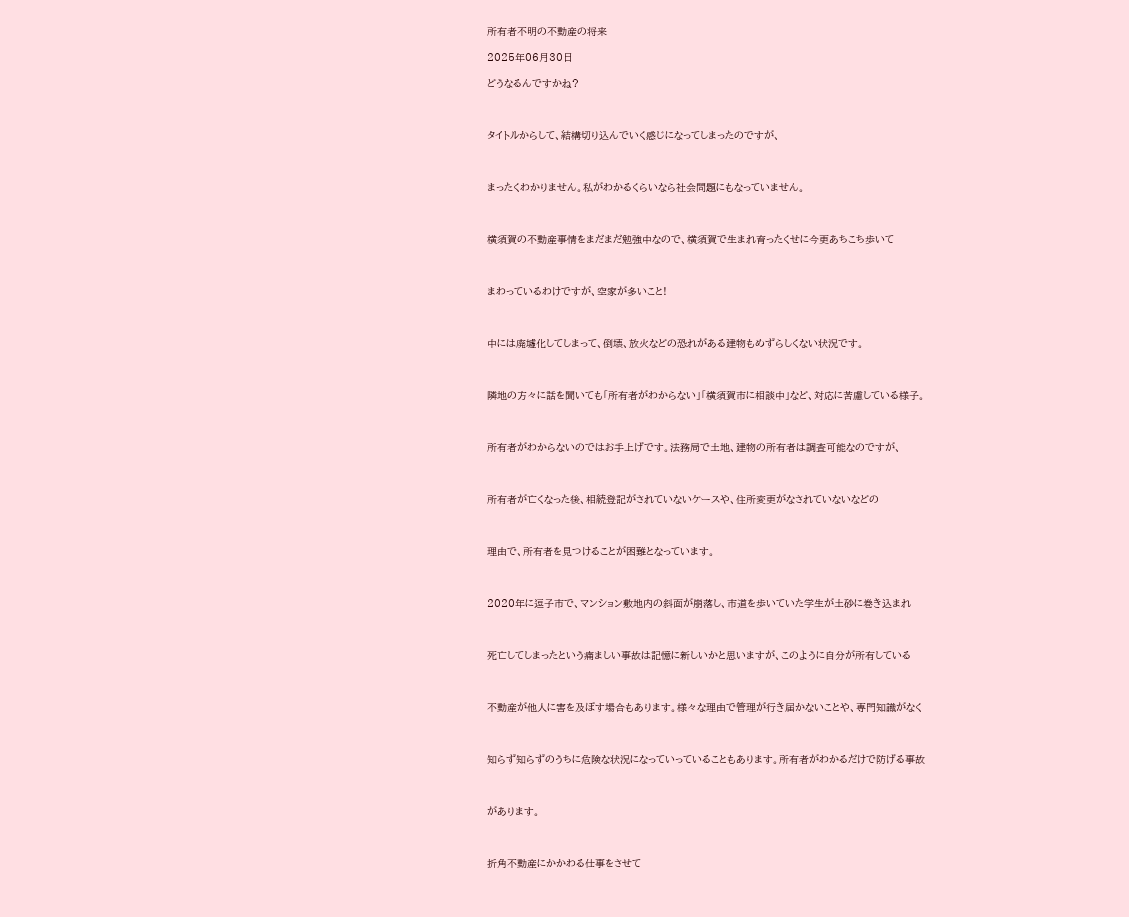所有者不明の不動産の将来

2025年06月30日

どうなるんですかね?



タイトルからして、結構切り込んでいく感じになってしまったのですが、



まったくわかりません。私がわかるくらいなら社会問題にもなっていません。



横須賀の不動産事情をまだまだ勉強中なので、横須賀で生まれ育ったくせに今更あちこち歩いて



まわっているわけですが、空家が多いこと!



中には廃墟化してしまって、倒壊、放火などの恐れがある建物もめずらしくない状況です。



隣地の方々に話を聞いても「所有者がわからない」「横須賀市に相談中」など、対応に苦慮している様子。



所有者がわからないのではお手上げです。法務局で土地、建物の所有者は調査可能なのですが、



所有者が亡くなった後、相続登記がされていないケースや、住所変更がなされていないなどの



理由で、所有者を見つけることが困難となっています。



2020年に逗子市で、マンション敷地内の斜面が崩落し、市道を歩いていた学生が土砂に巻き込まれ



死亡してしまったという痛ましい事故は記憶に新しいかと思いますが、このように自分が所有している



不動産が他人に害を及ぼす場合もあります。様々な理由で管理が行き届かないことや、専門知識がなく



知らず知らずのうちに危険な状況になっていっていることもあります。所有者がわかるだけで防げる事故



があります。



折角不動産にかかわる仕事をさせて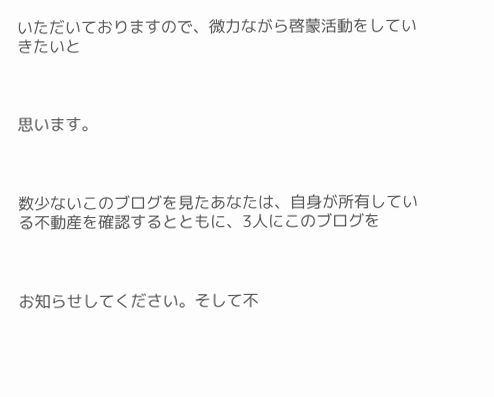いただいておりますので、微力ながら啓蒙活動をしていきたいと



思います。



数少ないこのブログを見たあなたは、自身が所有している不動産を確認するとともに、3人にこのブログを



お知らせしてください。そして不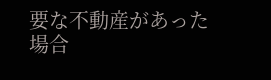要な不動産があった場合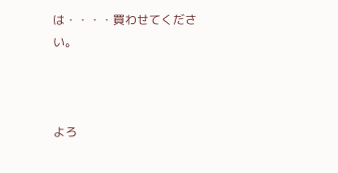は・・・・買わせてください。



よろ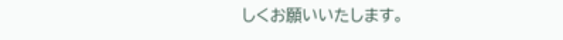しくお願いいたします。